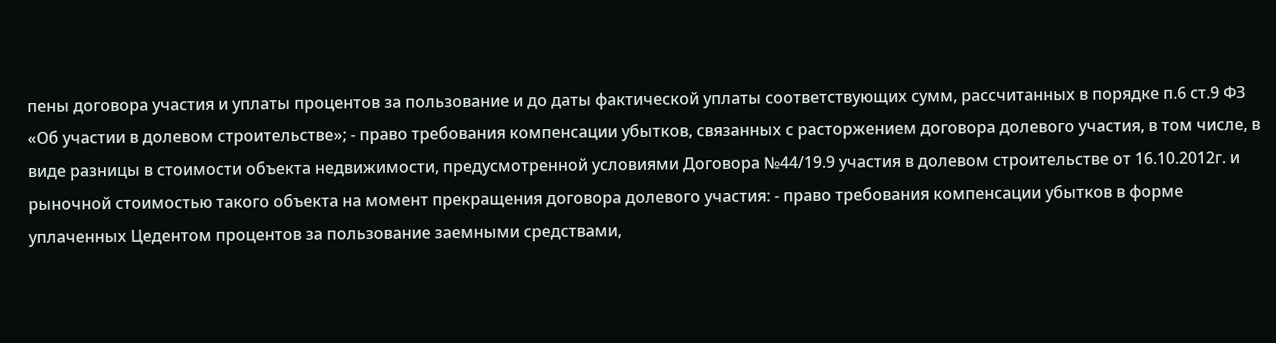пены договора участия и уплаты процентов за пользование и до даты фактической уплаты соответствующих сумм, рассчитанных в порядке п.6 ст.9 ФЗ «Об участии в долевом строительстве»; - право требования компенсации убытков, связанных с расторжением договора долевого участия, в том числе, в виде разницы в стоимости объекта недвижимости, предусмотренной условиями Договора №44/19.9 участия в долевом строительстве от 16.10.2012г. и рыночной стоимостью такого объекта на момент прекращения договора долевого участия: - право требования компенсации убытков в форме уплаченных Цедентом процентов за пользование заемными средствами,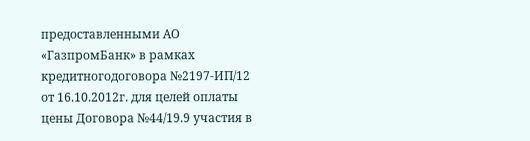предоставленными АО «ГазпромБанк» в рамках кредитногодоговора №2197-ИП/12 от 16.10.2012г. для целей оплаты цены Договора №44/19.9 участия в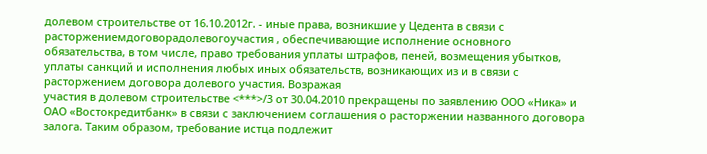долевом строительстве от 16.10.2012г. - иные права, возникшие у Цедента в связи с расторжениемдоговорадолевогоучастия , обеспечивающие исполнение основного обязательства, в том числе, право требования уплаты штрафов, пеней, возмещения убытков, уплаты санкций и исполнения любых иных обязательств, возникающих из и в связи с расторжением договора долевого участия. Возражая
участия в долевом строительстве <***>/3 от 30.04.2010 прекращены по заявлению ООО «Ника» и ОАО «Востокредитбанк» в связи с заключением соглашения о расторжении названного договора залога. Таким образом, требование истца подлежит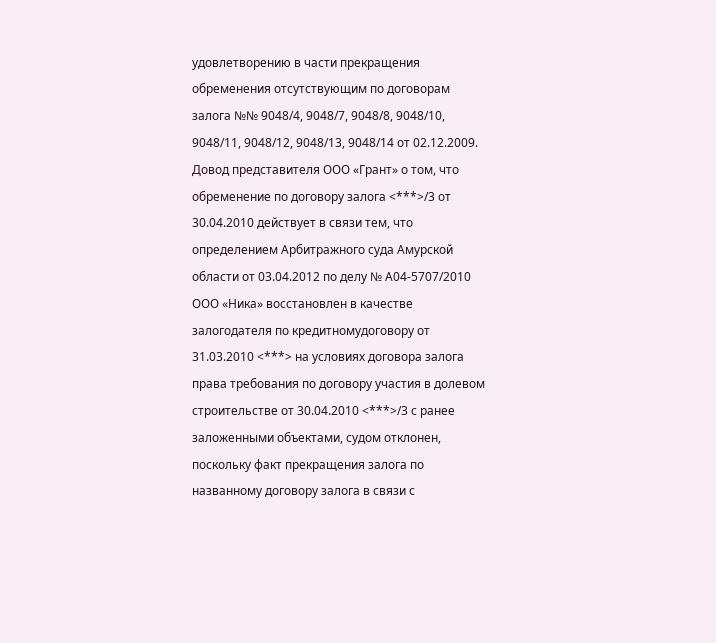удовлетворению в части прекращения обременения отсутствующим по договорам залога №№ 9048/4, 9048/7, 9048/8, 9048/10, 9048/11, 9048/12, 9048/13, 9048/14 от 02.12.2009. Довод представителя ООО «Грант» о том, что обременение по договору залога <***>/3 от 30.04.2010 действует в связи тем, что определением Арбитражного суда Амурской области от 03.04.2012 по делу № А04-5707/2010 ООО «Ника» восстановлен в качестве залогодателя по кредитномудоговору от 31.03.2010 <***> на условиях договора залога права требования по договору участия в долевом строительстве от 30.04.2010 <***>/3 с ранее заложенными объектами, судом отклонен, поскольку факт прекращения залога по названному договору залога в связи с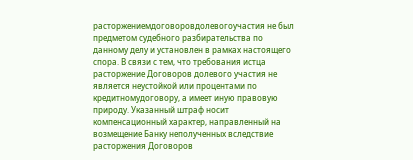расторжениемдоговоровдолевогоучастия не был предметом судебного разбирательства по данному делу и установлен в рамках настоящего спора. В связи с тем, что требования истца
расторжение Договоров долевого участия не является неустойкой или процентами по кредитномудоговору, а имеет иную правовую природу. Указанный штраф носит компенсационный характер, направленный на возмещение Банку неполученных вследствие расторжения Договоров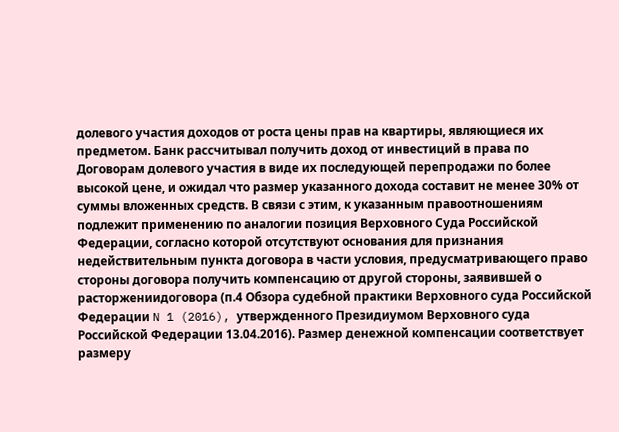долевого участия доходов от роста цены прав на квартиры, являющиеся их предметом. Банк рассчитывал получить доход от инвестиций в права по Договорам долевого участия в виде их последующей перепродажи по более высокой цене, и ожидал что размер указанного дохода составит не менее 30% от суммы вложенных средств. В связи с этим, к указанным правоотношениям подлежит применению по аналогии позиция Верховного Суда Российской Федерации, согласно которой отсутствуют основания для признания недействительным пункта договора в части условия, предусматривающего право стороны договора получить компенсацию от другой стороны, заявившей о расторжениидоговора (п.4 Обзора судебной практики Верховного суда Российской Федерации N 1 (2016), утвержденного Президиумом Верховного суда Российской Федерации 13.04.2016). Размер денежной компенсации соответствует размеру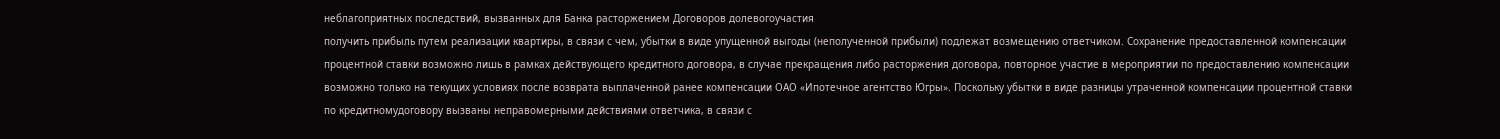неблагоприятных последствий, вызванных для Банка расторжением Договоров долевогоучастия
получить прибыль путем реализации квартиры, в связи с чем, убытки в виде упущенной выгоды (неполученной прибыли) подлежат возмещению ответчиком. Сохранение предоставленной компенсации процентной ставки возможно лишь в рамках действующего кредитного договора, в случае прекращения либо расторжения договора, повторное участие в мероприятии по предоставлению компенсации возможно только на текущих условиях после возврата выплаченной ранее компенсации ОАО «Ипотечное агентство Югры». Поскольку убытки в виде разницы утраченной компенсации процентной ставки по кредитномудоговору вызваны неправомерными действиями ответчика, в связи с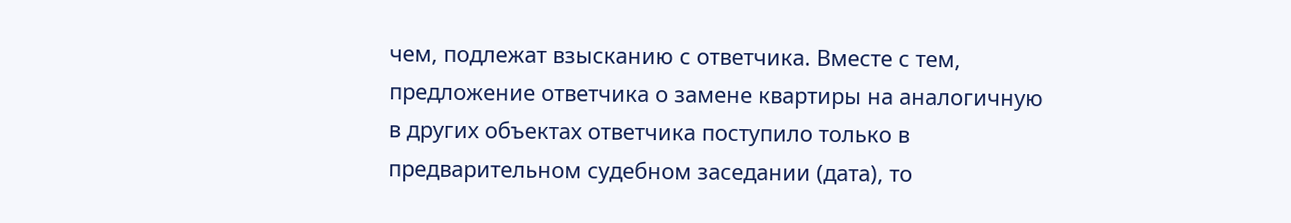чем, подлежат взысканию с ответчика. Вместе с тем, предложение ответчика о замене квартиры на аналогичную в других объектах ответчика поступило только в предварительном судебном заседании (дата), то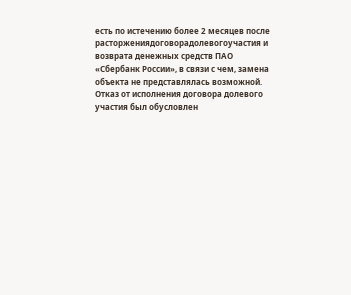есть по истечению более 2 месяцев после расторжениядоговорадолевогоучастия и возврата денежных средств ПАО «Сбербанк России», в связи с чем, замена объекта не представлялась возможной. Отказ от исполнения договора долевого участия был обусловлен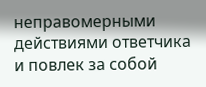неправомерными действиями ответчика и повлек за собой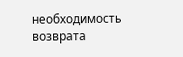необходимость возврата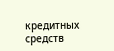кредитных средств